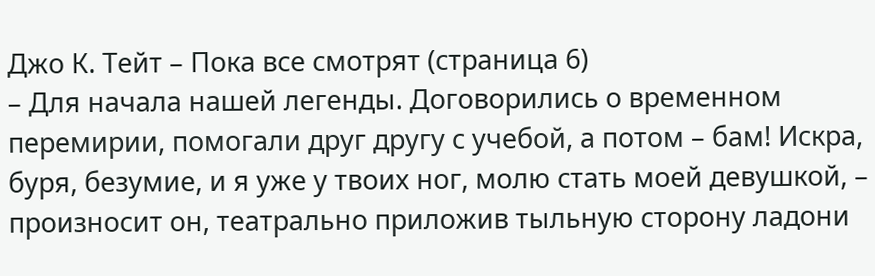Джо К. Тейт – Пока все смотрят (страница 6)
– Для начала нашей легенды. Договорились о временном перемирии, помогали друг другу с учебой, а потом – бам! Искра, буря, безумие, и я уже у твоих ног, молю стать моей девушкой, – произносит он, театрально приложив тыльную сторону ладони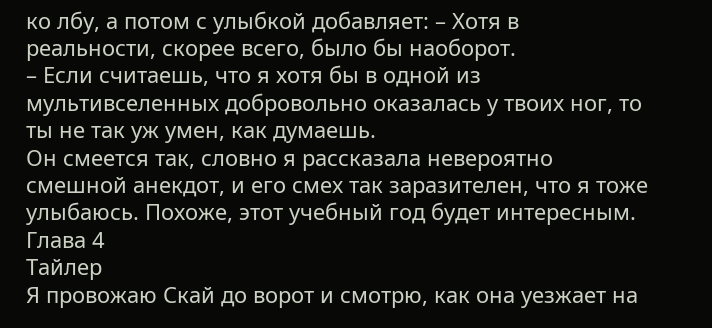ко лбу, а потом с улыбкой добавляет: – Хотя в реальности, скорее всего, было бы наоборот.
– Если считаешь, что я хотя бы в одной из мультивселенных добровольно оказалась у твоих ног, то ты не так уж умен, как думаешь.
Он смеется так, словно я рассказала невероятно смешной анекдот, и его смех так заразителен, что я тоже улыбаюсь. Похоже, этот учебный год будет интересным.
Глава 4
Тайлер
Я провожаю Скай до ворот и смотрю, как она уезжает на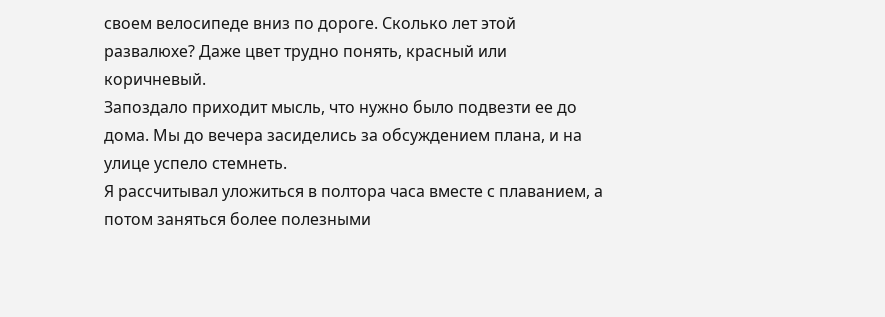своем велосипеде вниз по дороге. Сколько лет этой развалюхе? Даже цвет трудно понять, красный или коричневый.
Запоздало приходит мысль, что нужно было подвезти ее до дома. Мы до вечера засиделись за обсуждением плана, и на улице успело стемнеть.
Я рассчитывал уложиться в полтора часа вместе с плаванием, а потом заняться более полезными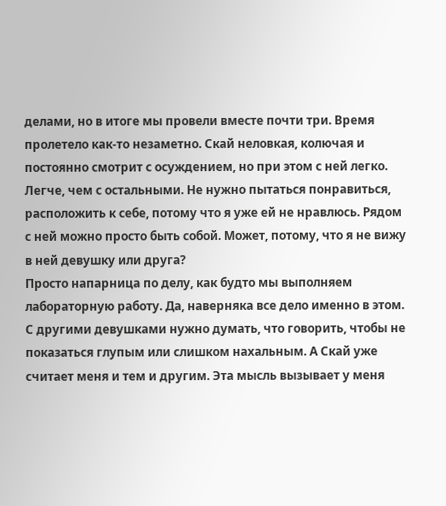делами, но в итоге мы провели вместе почти три. Время пролетело как-то незаметно. Скай неловкая, колючая и постоянно смотрит с осуждением, но при этом с ней легко. Легче, чем с остальными. Не нужно пытаться понравиться, расположить к себе, потому что я уже ей не нравлюсь. Рядом с ней можно просто быть собой. Может, потому, что я не вижу в ней девушку или друга?
Просто напарница по делу, как будто мы выполняем лабораторную работу. Да, наверняка все дело именно в этом. С другими девушками нужно думать, что говорить, чтобы не показаться глупым или слишком нахальным. А Скай уже считает меня и тем и другим. Эта мысль вызывает у меня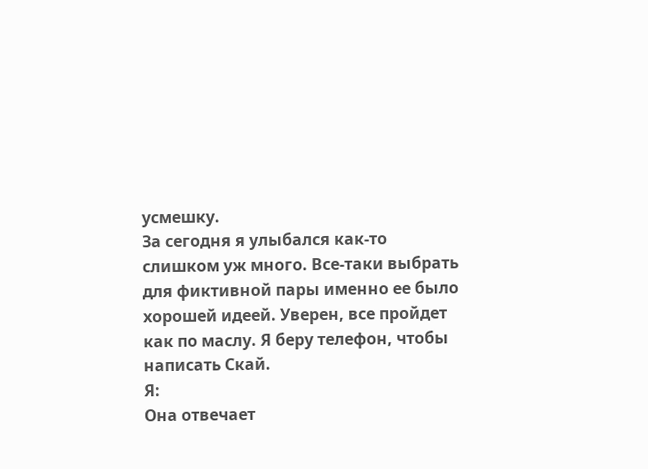усмешку.
За сегодня я улыбался как-то слишком уж много. Все-таки выбрать для фиктивной пары именно ее было хорошей идеей. Уверен, все пройдет как по маслу. Я беру телефон, чтобы написать Скай.
Я:
Она отвечает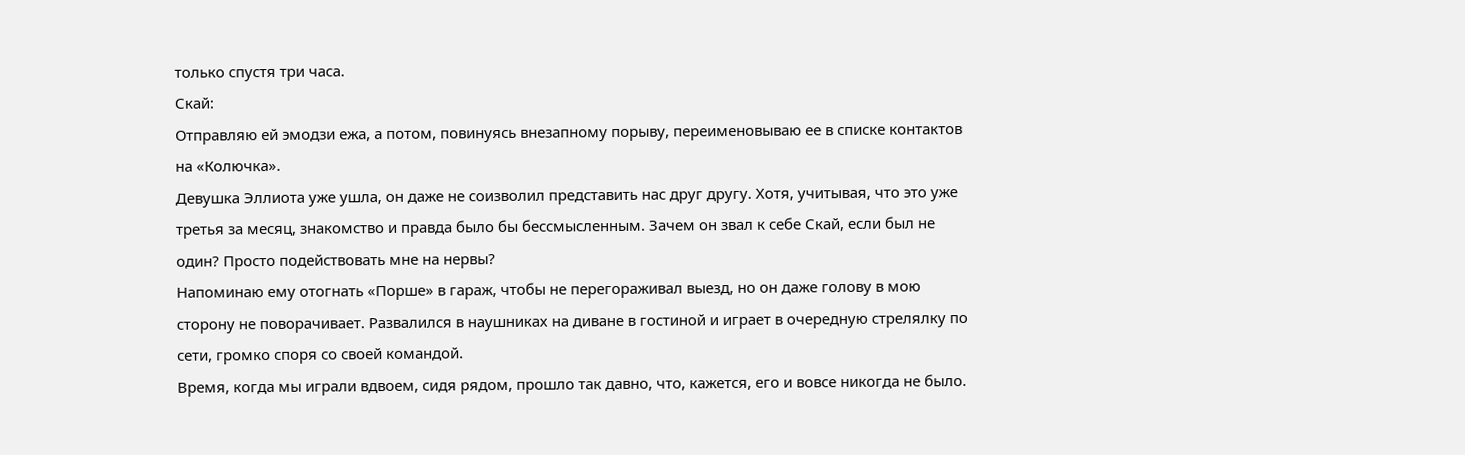только спустя три часа.
Скай:
Отправляю ей эмодзи ежа, а потом, повинуясь внезапному порыву, переименовываю ее в списке контактов на «Колючка».
Девушка Эллиота уже ушла, он даже не соизволил представить нас друг другу. Хотя, учитывая, что это уже третья за месяц, знакомство и правда было бы бессмысленным. Зачем он звал к себе Скай, если был не один? Просто подействовать мне на нервы?
Напоминаю ему отогнать «Порше» в гараж, чтобы не перегораживал выезд, но он даже голову в мою сторону не поворачивает. Развалился в наушниках на диване в гостиной и играет в очередную стрелялку по сети, громко споря со своей командой.
Время, когда мы играли вдвоем, сидя рядом, прошло так давно, что, кажется, его и вовсе никогда не было.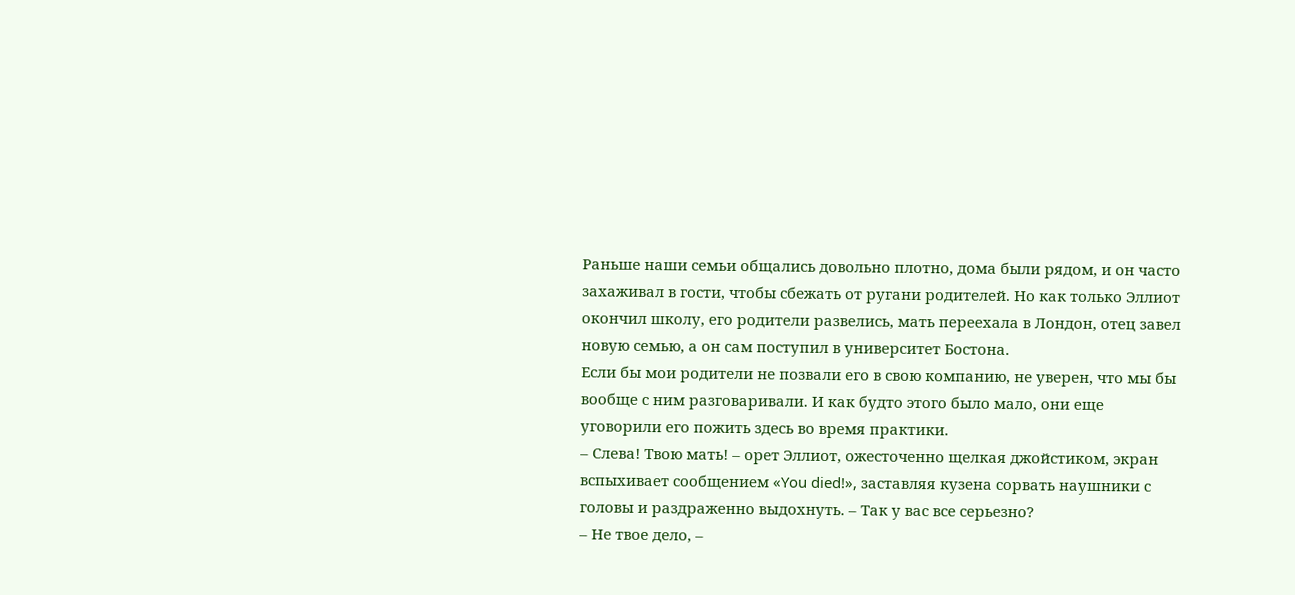Раньше наши семьи общались довольно плотно, дома были рядом, и он часто захаживал в гости, чтобы сбежать от ругани родителей. Но как только Эллиот окончил школу, его родители развелись, мать переехала в Лондон, отец завел новую семью, а он сам поступил в университет Бостона.
Если бы мои родители не позвали его в свою компанию, не уверен, что мы бы вообще с ним разговаривали. И как будто этого было мало, они еще уговорили его пожить здесь во время практики.
– Слева! Твою мать! – орет Эллиот, ожесточенно щелкая джойстиком, экран вспыхивает сообщением «You died!», заставляя кузена сорвать наушники с головы и раздраженно выдохнуть. – Так у вас все серьезно?
– Не твое дело, –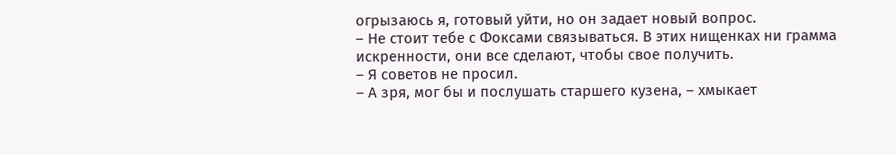огрызаюсь я, готовый уйти, но он задает новый вопрос.
– Не стоит тебе с Фоксами связываться. В этих нищенках ни грамма искренности, они все сделают, чтобы свое получить.
– Я советов не просил.
– А зря, мог бы и послушать старшего кузена, – хмыкает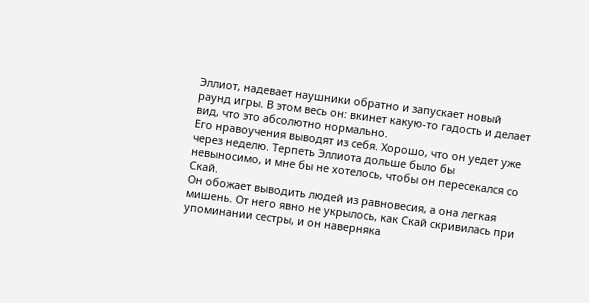Эллиот, надевает наушники обратно и запускает новый раунд игры. В этом весь он: вкинет какую-то гадость и делает вид, что это абсолютно нормально.
Его нравоучения выводят из себя. Хорошо, что он уедет уже через неделю. Терпеть Эллиота дольше было бы невыносимо, и мне бы не хотелось, чтобы он пересекался со Скай.
Он обожает выводить людей из равновесия, а она легкая мишень. От него явно не укрылось, как Скай скривилась при упоминании сестры, и он наверняка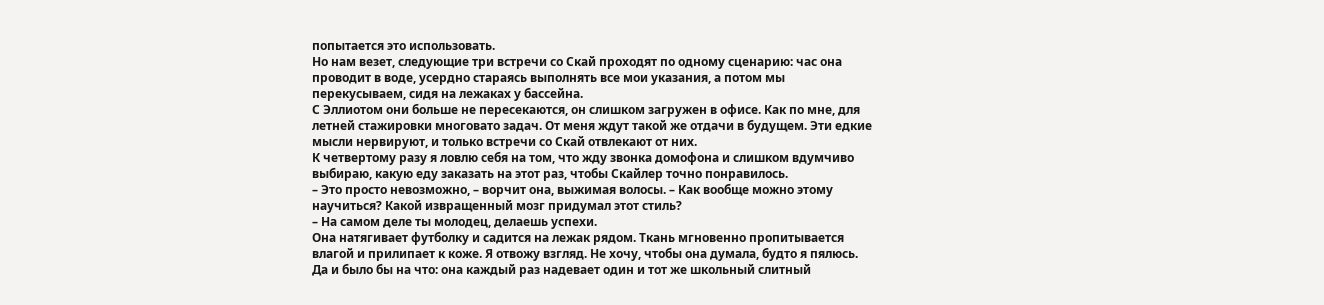попытается это использовать.
Но нам везет, следующие три встречи со Скай проходят по одному сценарию: час она проводит в воде, усердно стараясь выполнять все мои указания, а потом мы перекусываем, сидя на лежаках у бассейна.
С Эллиотом они больше не пересекаются, он слишком загружен в офисе. Как по мне, для летней стажировки многовато задач. От меня ждут такой же отдачи в будущем. Эти едкие мысли нервируют, и только встречи со Скай отвлекают от них.
К четвертому разу я ловлю себя на том, что жду звонка домофона и слишком вдумчиво выбираю, какую еду заказать на этот раз, чтобы Скайлер точно понравилось.
– Это просто невозможно, – ворчит она, выжимая волосы. – Как вообще можно этому научиться? Какой извращенный мозг придумал этот стиль?
– На самом деле ты молодец, делаешь успехи.
Она натягивает футболку и садится на лежак рядом. Ткань мгновенно пропитывается влагой и прилипает к коже. Я отвожу взгляд. Не хочу, чтобы она думала, будто я пялюсь. Да и было бы на что: она каждый раз надевает один и тот же школьный слитный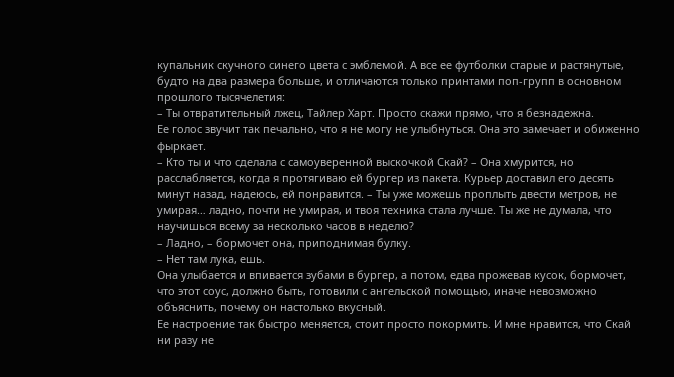купальник скучного синего цвета с эмблемой. А все ее футболки старые и растянутые, будто на два размера больше, и отличаются только принтами поп-групп в основном прошлого тысячелетия:
– Ты отвратительный лжец, Тайлер Харт. Просто скажи прямо, что я безнадежна.
Ее голос звучит так печально, что я не могу не улыбнуться. Она это замечает и обиженно фыркает.
– Кто ты и что сделала с самоуверенной выскочкой Скай? – Она хмурится, но расслабляется, когда я протягиваю ей бургер из пакета. Курьер доставил его десять минут назад, надеюсь, ей понравится. – Ты уже можешь проплыть двести метров, не умирая… ладно, почти не умирая, и твоя техника стала лучше. Ты же не думала, что научишься всему за несколько часов в неделю?
– Ладно, – бормочет она, приподнимая булку.
– Нет там лука, ешь.
Она улыбается и впивается зубами в бургер, а потом, едва прожевав кусок, бормочет, что этот соус, должно быть, готовили с ангельской помощью, иначе невозможно объяснить, почему он настолько вкусный.
Ее настроение так быстро меняется, стоит просто покормить. И мне нравится, что Скай ни разу не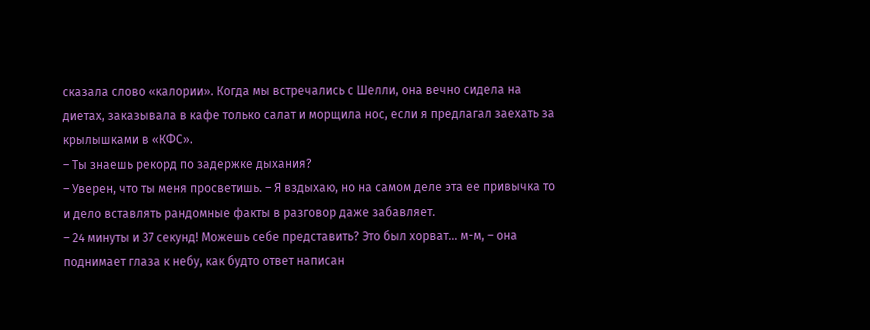сказала слово «калории». Когда мы встречались с Шелли, она вечно сидела на диетах, заказывала в кафе только салат и морщила нос, если я предлагал заехать за крылышками в «КФС».
– Ты знаешь рекорд по задержке дыхания?
– Уверен, что ты меня просветишь. – Я вздыхаю, но на самом деле эта ее привычка то и дело вставлять рандомные факты в разговор даже забавляет.
– 24 минуты и 37 секунд! Можешь себе представить? Это был хорват… м-м, – она поднимает глаза к небу, как будто ответ написан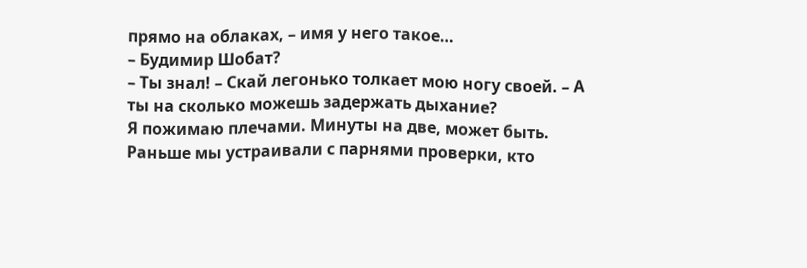прямо на облаках, – имя у него такое…
– Будимир Шобат?
– Ты знал! – Скай легонько толкает мою ногу своей. – А ты на сколько можешь задержать дыхание?
Я пожимаю плечами. Минуты на две, может быть. Раньше мы устраивали с парнями проверки, кто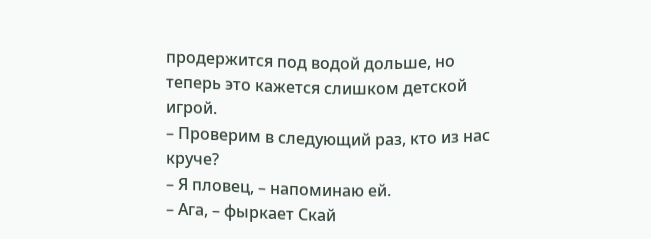продержится под водой дольше, но теперь это кажется слишком детской игрой.
– Проверим в следующий раз, кто из нас круче?
– Я пловец, – напоминаю ей.
– Ага, – фыркает Скай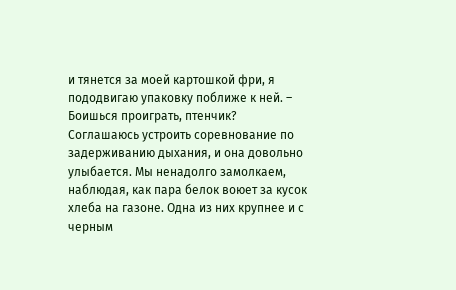и тянется за моей картошкой фри, я пододвигаю упаковку поближе к ней. – Боишься проиграть, птенчик?
Соглашаюсь устроить соревнование по задерживанию дыхания, и она довольно улыбается. Мы ненадолго замолкаем, наблюдая, как пара белок воюет за кусок хлеба на газоне. Одна из них крупнее и с черным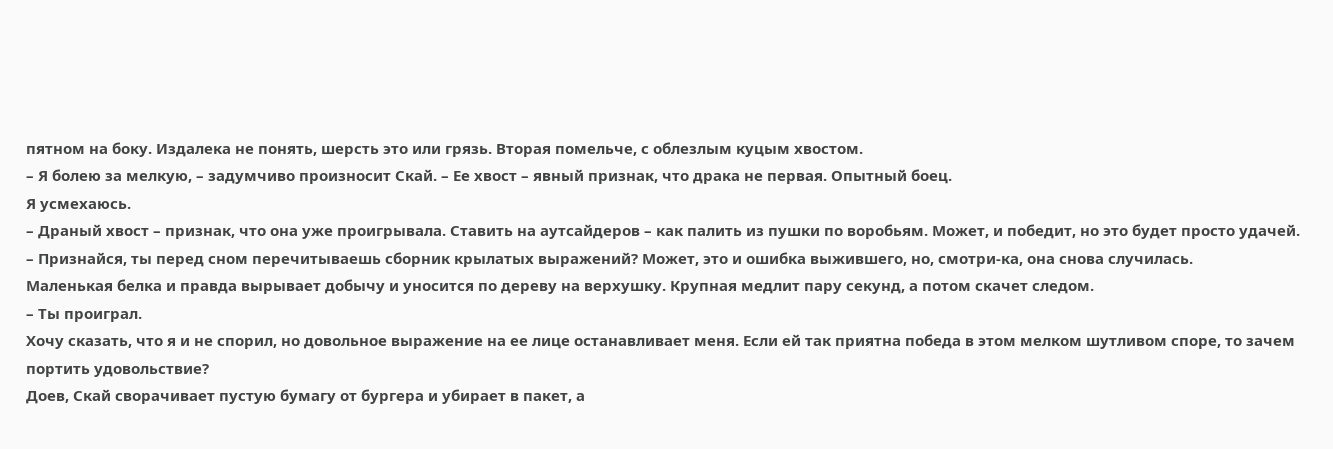пятном на боку. Издалека не понять, шерсть это или грязь. Вторая помельче, с облезлым куцым хвостом.
– Я болею за мелкую, – задумчиво произносит Скай. – Ее хвост – явный признак, что драка не первая. Опытный боец.
Я усмехаюсь.
– Драный хвост – признак, что она уже проигрывала. Ставить на аутсайдеров – как палить из пушки по воробьям. Может, и победит, но это будет просто удачей.
– Признайся, ты перед сном перечитываешь сборник крылатых выражений? Может, это и ошибка выжившего, но, смотри-ка, она снова случилась.
Маленькая белка и правда вырывает добычу и уносится по дереву на верхушку. Крупная медлит пару секунд, а потом скачет следом.
– Ты проиграл.
Хочу сказать, что я и не спорил, но довольное выражение на ее лице останавливает меня. Если ей так приятна победа в этом мелком шутливом споре, то зачем портить удовольствие?
Доев, Скай сворачивает пустую бумагу от бургера и убирает в пакет, а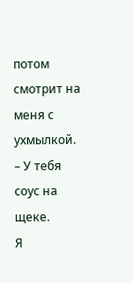потом смотрит на меня с ухмылкой.
– У тебя соус на щеке.
Я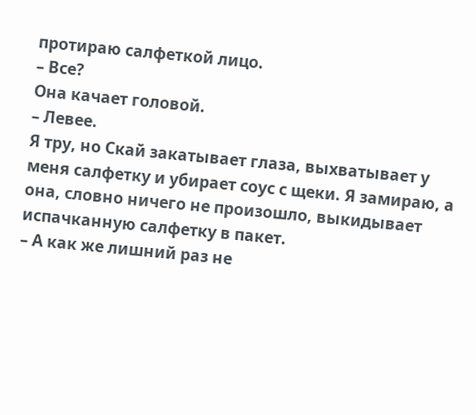протираю салфеткой лицо.
– Все?
Она качает головой.
– Левее.
Я тру, но Скай закатывает глаза, выхватывает у меня салфетку и убирает соус с щеки. Я замираю, а она, словно ничего не произошло, выкидывает испачканную салфетку в пакет.
– А как же лишний раз не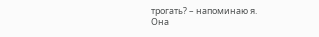трогать? – напоминаю я.
Она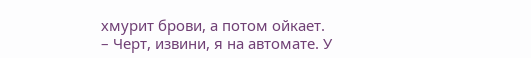хмурит брови, а потом ойкает.
– Черт, извини, я на автомате. У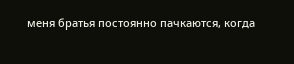меня братья постоянно пачкаются, когда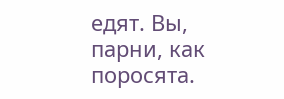едят. Вы, парни, как поросята.